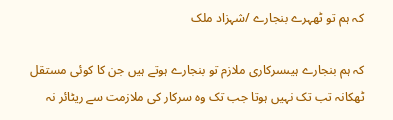کہ ہم تو ٹھہرے بنجارے /شہزاد ملک

کہ ہم بنجارے ہیںسرکاری ملازم تو بنجارے ہوتے ہیں جن کا کوئی مستقل ٹھکانہ تب تک نہیں ہوتا جب تک وہ سرکار کی ملازمت سے ریٹائر نہ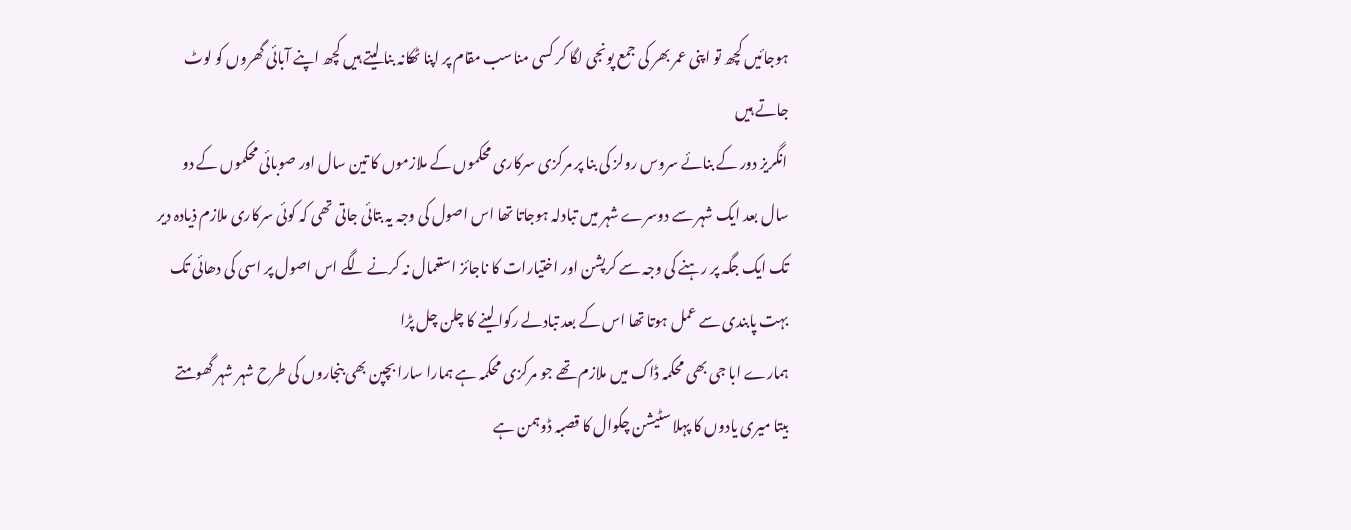ہوجائیں کچھ تو اپنی عمر بھر کی جمع پونجی لگا کر کسی مناسب مقام پر اپنا ٹھکانہ بنا لیتے ہیں کچھ اپنے آبائی گھروں کو لوٹ جاتے ہیں
انگریز دور کے بنائے سروس رولز کی بنا پر مرکزی سرکاری محکموں کے ملازموں کا تین سال اور صوبائی محکموں کے دو سال بعد ایک شہر سے دوسرے شہر میں تبادلہ ہوجاتا تھا اس اصول کی وجہ یہ بتائی جاتی تھی کہ کوئی سرکاری ملازم ذیادہ دیر تک ایک جگہ پر رہنے کی وجہ سے کرپشن اور اختیارات کا ناجائز استعمال نہ کرنے لگے اس اصول پر اسی کی دھائی تک بہت پابندی سے عمل ہوتا تھا اس کے بعد تبادلے رکوا لینے کا چلن چل پڑا
ہمارے ابا جی بھی محکمہ ڈاک میں ملازم تھے جو مرکزی محکمہ ہے ہمارا سارا بچپن بھی بنجاروں کی طرح شہر شہر گھومتے بیتا میری یادوں کا پہلا سٹیشن چکوال کا قصبہ ڈوہمن ہے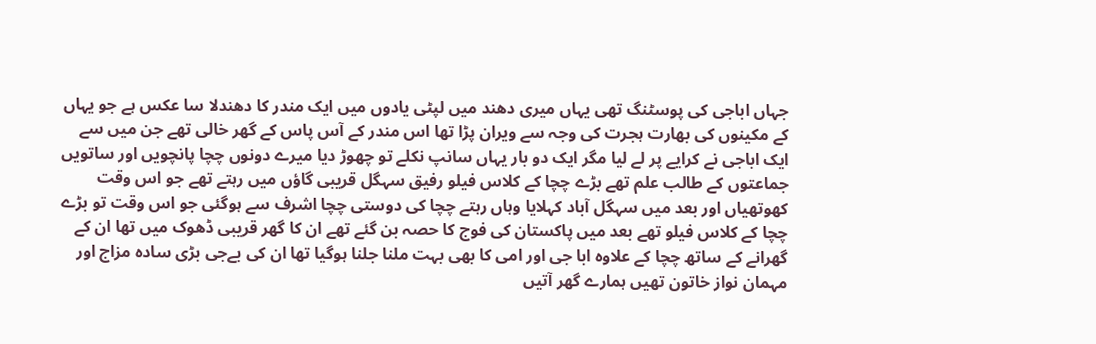جہاں اباجی کی پوسٹنگ تھی یہاں میری دھند میں لپٹی یادوں میں ایک مندر کا دھندلا سا عکس ہے جو یہاں کے مکینوں کی بھارت ہجرت کی وجہ سے ویران پڑا تھا اس مندر کے آس پاس کے گھر خالی تھے جن میں سے ایک اباجی نے کرایے پر لے لیا مگر ایک دو بار یہاں سانپ نکلے تو چھوڑ دیا میرے دونوں چچا پانچویں اور ساتویں جماعتوں کے طالب علم تھے بڑے چچا کے کلاس فیلو رفیق سہگل قریبی گاؤں میں رہتے تھے جو اس وقت کھوتھیاں اور بعد میں سہگل آباد کہلایا وہاں رہتے چچا کی دوستی چچا اشرف سے ہوگئی جو اس وقت تو بڑے چچا کے کلاس فیلو تھے بعد میں پاکستان کی فوج کا حصہ بن گئے تھے ان کا گھر قریبی ڈھوک میں تھا ان کے گھرانے کے ساتھ چچا کے علاوہ ابا جی اور امی کا بھی بہت ملنا جلنا ہوگیا تھا ان کی بےجی بڑی سادہ مزاج اور مہمان نواز خاتون تھیں ہمارے گھر آتیں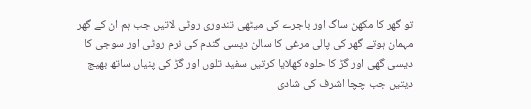تو گھر کا مکھن ساگ اور باجرے کی میٹھی تندوری روٹی لاتیں جب ہم ان کے گھر مہمان ہوتے گھر کی پالی مرغی کا سالن دیسی گندم کی نرم روٹی اور سوجی کا دیسی گھی اور گڑ کا حلوہ کھلایا کرتیں سفید تلوں اور گڑ کی پنیاں ساتھ بھیج دیتیں جب چچا اشرف کی شادی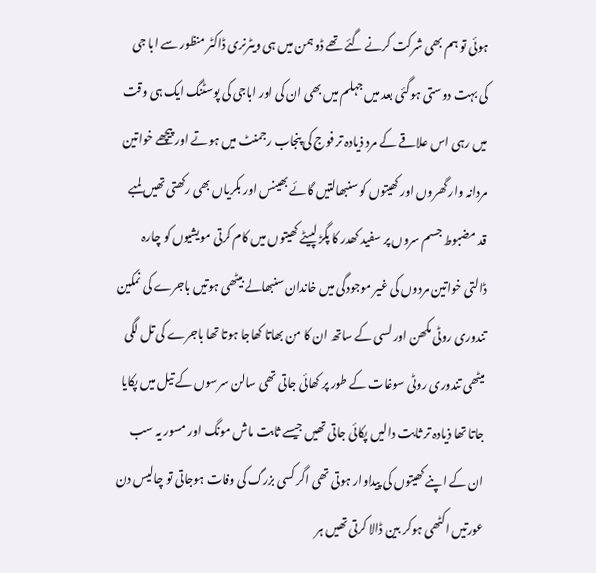ہوئی تو ہم بھی شرکت کرنے گئے تھے ڈوہمن میں ہی ویٹرنری ڈاکٹر منظور سے ابا جی کی بہت دوستی ہوگئی بعد میں جہلم میں بھی ان کی اور اباجی کی پوسٹنگ ایک ہی وقت میں رہی اس علاقے کے مرد ذیادہ تر فوج کی پنجاب رجمنٹ میں ہوتے اور پیچھے خواتین مردانہ وار گھروں اور کھیتوں کو سنبھالتیں گائے بھینس اور بکریاں بھی رکھتی تھیں لمبے قد مضبوط جسم سروں پر سفید کھدر کا پگڑ لپیٹے کھیتوں میں کام کرتی مویشیوں کو چارہ ڈالتی خواتین مردوں کی غیر موجودگی میں خاندان سنبھالے بیٹھی ہوتیں باجرے کی نمکین تندوری روٹی مکھن اور لسی کے ساتھ ان کا من بھاتا کھاجا ہوتا تھا باجرے کی تل لگی میٹھی تندوری روٹی سوغات کے طور پر کھائی جاتی تھی سالن سرسوں کے تیل میں پکایا جاتا تھا ذیادہ تر ثابت دالیں پکائی جاتی تھیں جیسے ثابت ماش مونگ اور مسور یہ سب ان کے اپنے کھیتوں کی پیداوار ہوتی تھی اگر کسی بزرگ کی وفات ہوجاتی تو چالیس دن عورتیں اکٹھی ہوکر بین ڈالا کرتی تھیں ہر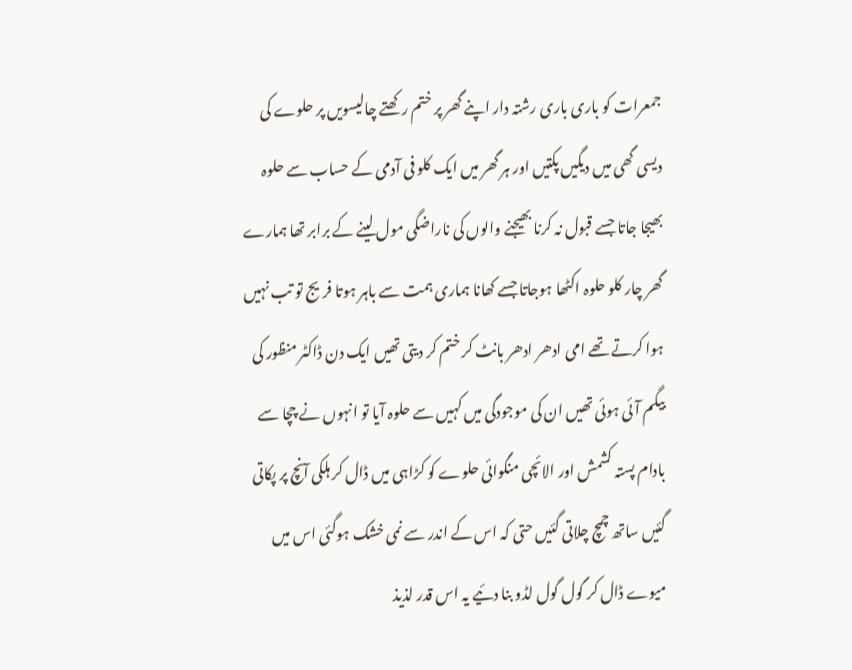جمعرات کو باری باری رشتہ دار اپنے گھر پر ختم رکھتے چالیسویں پر حلوے کی دیسی گھی میں دیگیں پکتیں اور ہر گھر میں ایک کلو فی آدمی کے حساب سے حلوہ بھیجا جاتا جسے قبول نہ کرنا بھیجنے والوں کی ناراضگی مول لینے کے برابر تھا ہمارے گھر چار کلو حلوہ اکٹھا ہوجاتا جسے کھانا ہماری ہمت سے باہر ہوتا فریج تو تب نہیں ہوا کرتے تھے امی ادھر ادھر بانٹ کر ختم کر دیتی تھیں ایک دن ڈاکٹر منظور کی بیگم آئی ہوئی تھیں ان کی موجودگی میں کہیں سے حلوہ آیا تو انہوں نے چچا سے بادام پستہ کشمش اور الائچی منگوائی حلوے کو کڑاہی میں ڈال کر ہلکی آنچ پر پکاتی گئیں ساتھ چمچ چلاتی گئیں حتی کہ اس کے اندر سے نمی خشک ہوگئی اس میں میوے ڈال کر گول گول لڈو بنا دئیے یہ اس قدر لذیذ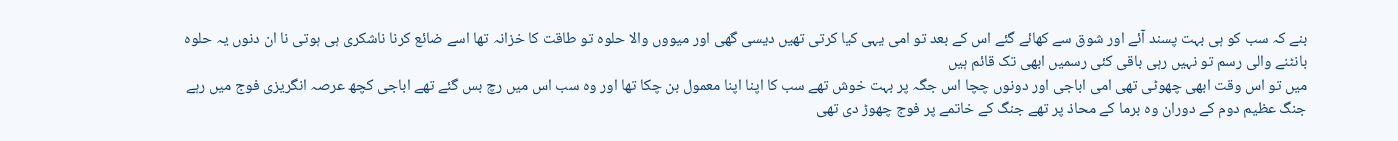بنے کہ سب کو ہی بہت پسند آئے اور شوق سے کھائے گئے اس کے بعد تو امی یہی کیا کرتی تھیں دیسی گھی اور میووں والا حلوہ تو طاقت کا خزانہ تھا اسے ضائع کرنا ناشکری ہی ہوتی نا ان دنوں یہ حلوہ بانٹنے والی رسم تو نہیں رہی باقی کئی رسمیں ابھی تک قائم ہیں
میں تو اس وقت ابھی چھوٹی تھی امی اباجی اور دونوں چچا اس جگہ پر بہت خوش تھے سب کا اپنا اپنا معمول بن چکا تھا اور وہ سب اس میں رچ بس گئے تھے اباجی کچھ عرصہ انگریزی فوج میں رہے جنگ عظیم دوم کے دوران وہ برما کے محاذ پر تھے جنگ کے خاتمے پر فوج چھوڑ دی تھی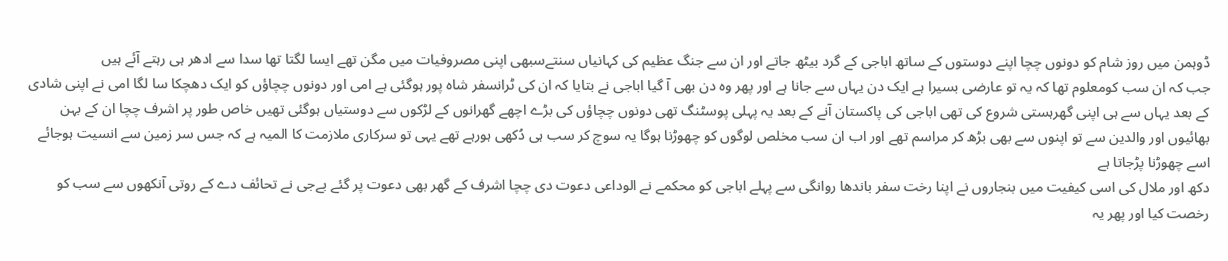ڈوہمن میں روز شام کو دونوں چچا اپنے دوستوں کے ساتھ اباجی کے گرد بیٹھ جاتے اور ان سے جنگ عظیم کی کہانیاں سنتےسبھی اپنی مصروفیات میں مگن تھے ایسا لگتا تھا سدا سے ادھر ہی رہتے آئے ہیں
جب کہ ان سب کومعلوم تھا کہ یہ تو عارضی بسیرا ہے ایک دن یہاں سے جانا ہے اور پھر وہ دن بھی آ گیا اباجی نے بتایا کہ ان کی ٹرانسفر شاہ پور ہوگئی ہے امی اور دونوں چچاؤں کو ایک دھچکا سا لگا امی نے اپنی شادی کے بعد یہاں سے ہی اپنی گھرہستی شروع کی تھی اباجی کی پاکستان آنے کے بعد یہ پہلی پوسٹنگ تھی دونوں چچاؤں کی بڑے اچھے گھرانوں کے لڑکوں سے دوستیاں ہوگئی تھیں خاص طور پر اشرف چچا ان کے بہن بھائیوں اور والدین سے تو اپنوں سے بھی بڑھ کر مراسم تھے اور اب ان سب مخلص لوگوں کو چھوڑنا ہوگا یہ سوچ کر سب ہی دُکھی ہورہے تھے یہی تو سرکاری ملازمت کا المیہ ہے کہ جس سر زمین سے انسیت ہوجائے اسے چھوڑنا پڑجاتا ہے
دکھ اور ملال کی اسی کیفیت میں بنجاروں نے اپنا رخت سفر باندھا روانگی سے پہلے اباجی کو محکمے نے الوداعی دعوت دی چچا اشرف کے گھر بھی دعوت پر گئے بےجی نے تحائف دے کے روتی آنکھوں سے سب کو رخصت کیا اور پھر یہ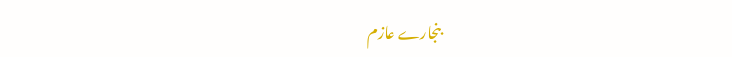بنجارے عازم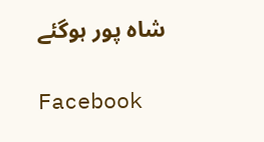شاہ پور ہوگئے

Facebook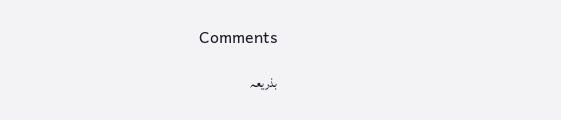Comments

بذریعہ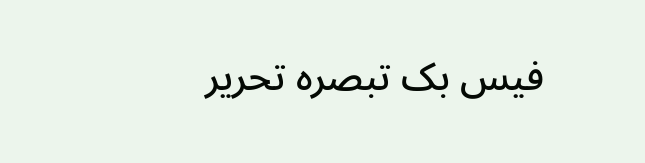فیس بک تبصرہ تحریر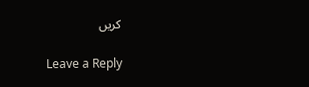کریں

Leave a Reply